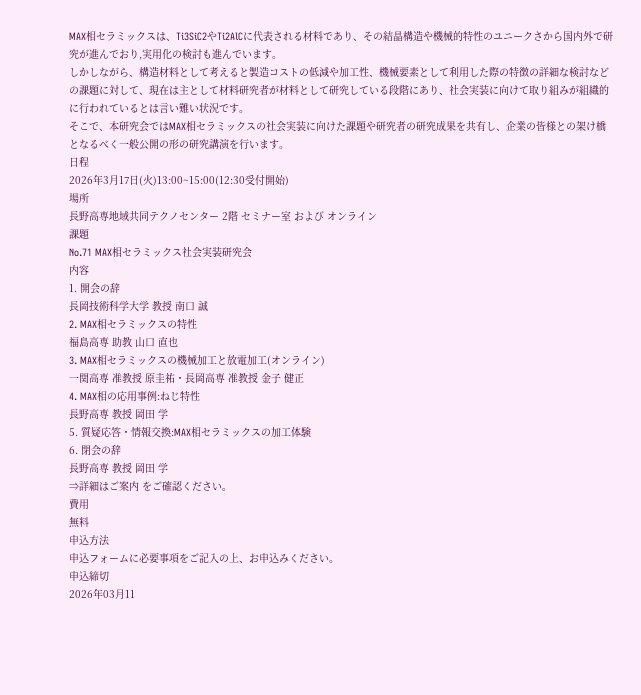MAX相セラミックスは、Ti3SiC2やTi2AlCに代表される材料であり、その結晶構造や機械的特性のユニークさから国内外で研究が進んでおり,実用化の検討も進んでいます。
しかしながら、構造材料として考えると製造コストの低減や加工性、機械要素として利用した際の特徴の詳細な検討などの課題に対して、現在は主として材料研究者が材料として研究している段階にあり、社会実装に向けて取り組みが組織的に行われているとは言い難い状況です。
そこで、本研究会ではMAX相セラミックスの社会実装に向けた課題や研究者の研究成果を共有し、企業の皆様との架け橋となるべく一般公開の形の研究講演を行います。
日程
2026年3月17日(火)13:00~15:00(12:30受付開始)
場所
長野高専地域共同テクノセンター 2階 セミナー室 および オンライン
課題
No.71 MAX相セラミックス社会実装研究会
内容
1. 開会の辞
長岡技術科学大学 教授 南口 誠
2. MAX相セラミックスの特性
福島高専 助教 山口 直也
3. MAX相セラミックスの機械加工と放電加工(オンライン)
一関高専 准教授 原圭祐・長岡高専 准教授 金子 健正
4. MAX相の応用事例:ねじ特性
長野高専 教授 岡田 学
5. 質疑応答・情報交換:MAX相セラミックスの加工体験
6. 閉会の辞
長野高専 教授 岡田 学
⇒詳細はご案内 をご確認ください。
費用
無料
申込方法
申込フォームに必要事項をご記入の上、お申込みください。
申込締切
2026年03月11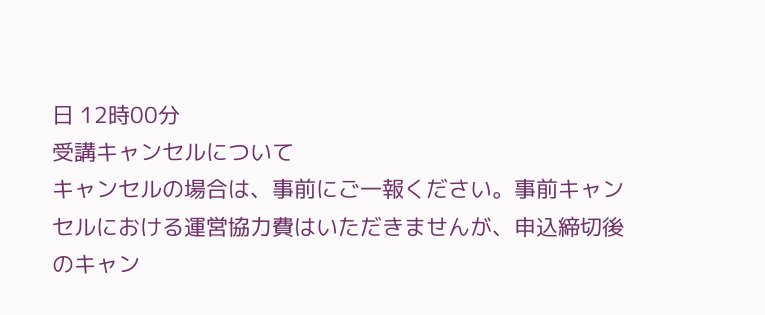日 12時00分
受講キャンセルについて
キャンセルの場合は、事前にご一報ください。事前キャンセルにおける運営協力費はいただきませんが、申込締切後のキャン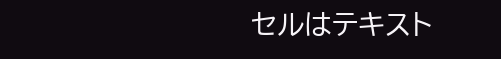セルはテキスト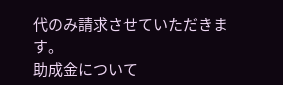代のみ請求させていただきます。
助成金について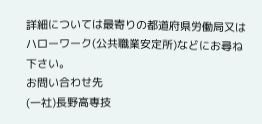詳細については最寄りの都道府県労働局又はハローワーク(公共職業安定所)などにお尋ね下さい。
お問い合わせ先
(一社)長野高専技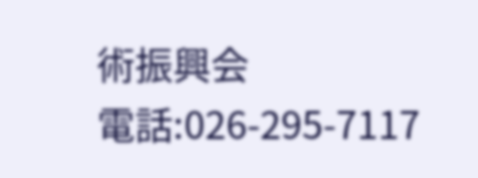術振興会
電話:026-295-7117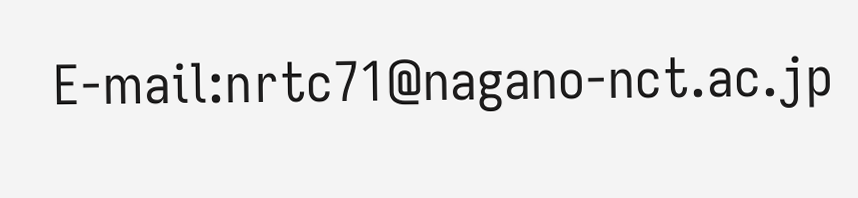E-mail:nrtc71@nagano-nct.ac.jp